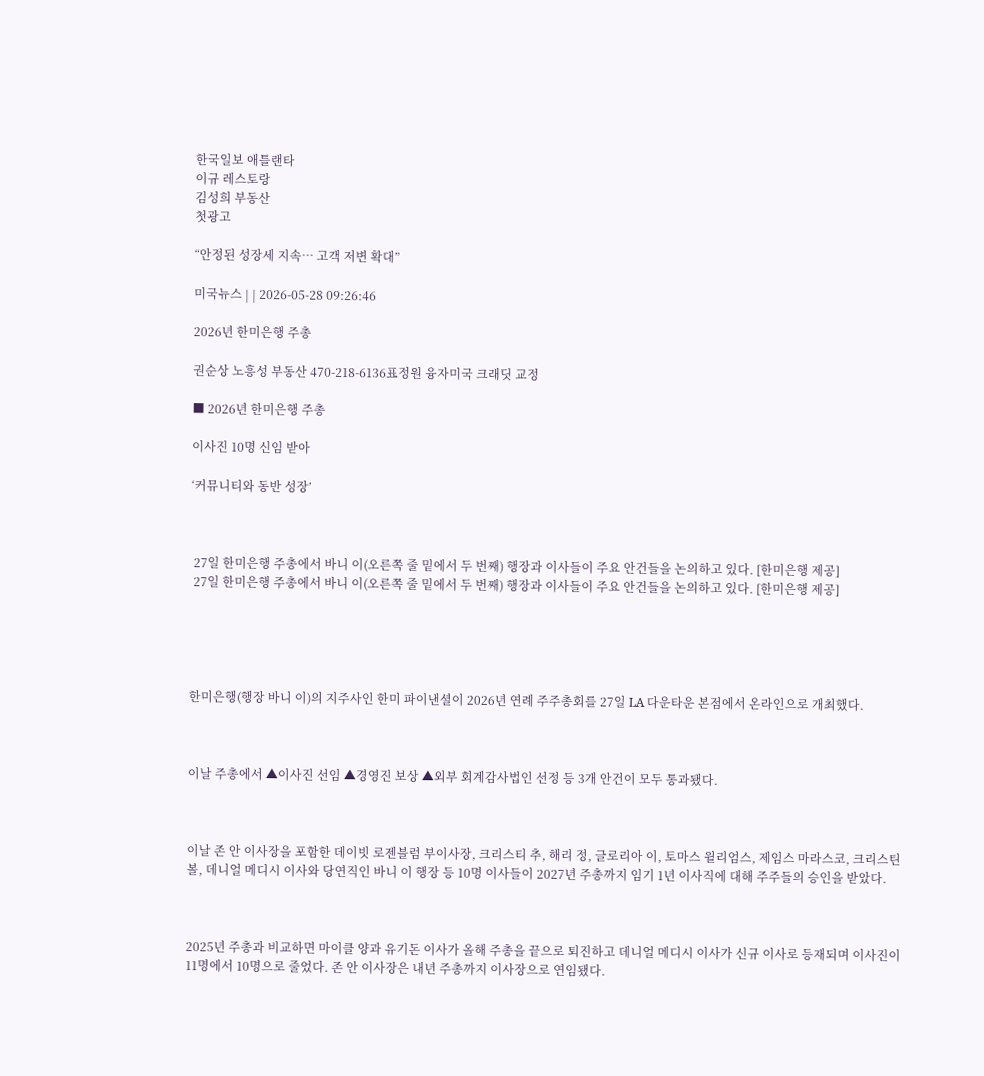한국일보 애틀랜타
이규 레스토랑
김성희 부동산
첫광고

“안정된 성장세 지속… 고객 저변 확대”

미국뉴스 | | 2026-05-28 09:26:46

2026년 한미은행 주총

권순상 노흥성 부동산 470-218-6136표정원 융자미국 크래딧 교정

■ 2026년 한미은행 주총

이사진 10명 신임 받아

‘커뮤니티와 동반 성장’



 27일 한미은행 주총에서 바니 이(오른쪽 줄 밑에서 두 번째) 행장과 이사들이 주요 안건들을 논의하고 있다. [한미은행 제공]
 27일 한미은행 주총에서 바니 이(오른쪽 줄 밑에서 두 번째) 행장과 이사들이 주요 안건들을 논의하고 있다. [한미은행 제공]





한미은행(행장 바니 이)의 지주사인 한미 파이낸셜이 2026년 연례 주주총회를 27일 LA 다운타운 본점에서 온라인으로 개최했다.



이날 주총에서 ▲이사진 선임 ▲경영진 보상 ▲외부 회계감사법인 선정 등 3개 안건이 모두 통과됐다.



이날 존 안 이사장을 포함한 데이빗 로젠블럼 부이사장, 크리스티 추, 해리 정, 글로리아 이, 토마스 윌리엄스, 제임스 마라스코, 크리스틴 볼, 데니얼 메디시 이사와 당연직인 바니 이 행장 등 10명 이사들이 2027년 주총까지 임기 1년 이사직에 대해 주주들의 승인을 받았다.



2025년 주총과 비교하면 마이클 양과 유기돈 이사가 올해 주총을 끝으로 퇴진하고 데니얼 메디시 이사가 신규 이사로 등재되며 이사진이 11명에서 10명으로 줄었다. 존 안 이사장은 내년 주총까지 이사장으로 연임됐다.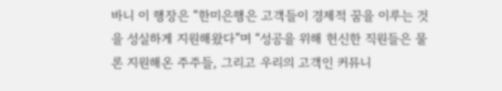바니 이 행장은 “한미은행은 고객들이 경제적 꿈을 이루는 것을 성실하게 지원해왔다”며 “성공을 위해 헌신한 직원들은 물론 지원해온 주주들, 그리고 우리의 고객인 커뮤니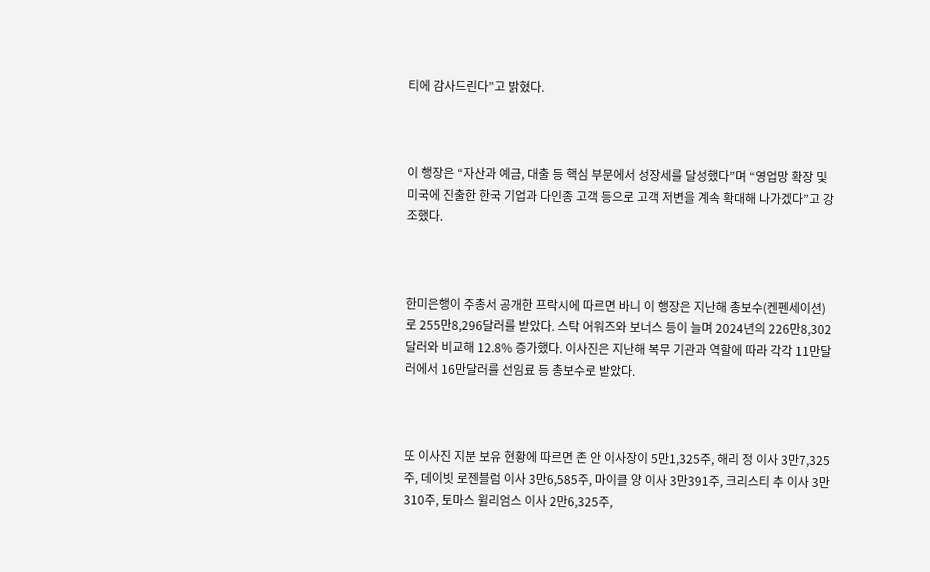티에 감사드린다”고 밝혔다.



이 행장은 “자산과 예금, 대출 등 핵심 부문에서 성장세를 달성했다”며 “영업망 확장 및 미국에 진출한 한국 기업과 다인종 고객 등으로 고객 저변을 계속 확대해 나가겠다”고 강조했다.



한미은행이 주총서 공개한 프락시에 따르면 바니 이 행장은 지난해 총보수(켄펜세이션)로 255만8,296달러를 받았다. 스탁 어워즈와 보너스 등이 늘며 2024년의 226만8,302달러와 비교해 12.8% 증가했다. 이사진은 지난해 복무 기관과 역할에 따라 각각 11만달러에서 16만달러를 선임료 등 총보수로 받았다.



또 이사진 지분 보유 현황에 따르면 존 안 이사장이 5만1,325주, 해리 정 이사 3만7,325주, 데이빗 로젠블럼 이사 3만6,585주, 마이클 양 이사 3만391주, 크리스티 추 이사 3만310주, 토마스 윌리엄스 이사 2만6,325주,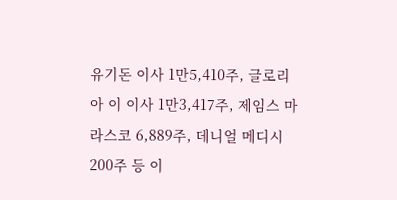유기돈 이사 1만5,410주, 글로리아 이 이사 1만3,417주, 제임스 마라스코 6,889주, 데니얼 메디시 200주 등 이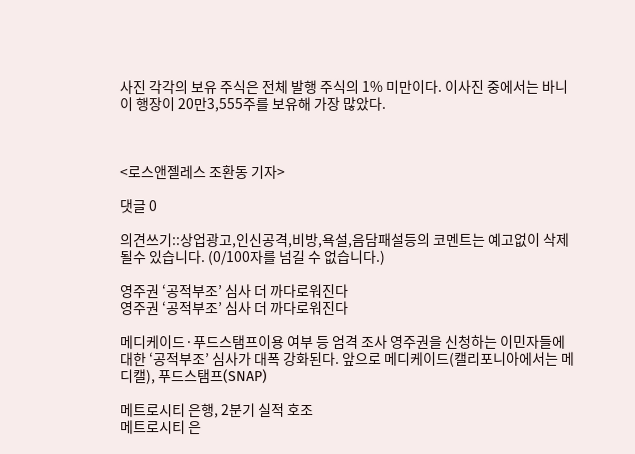사진 각각의 보유 주식은 전체 발행 주식의 1% 미만이다. 이사진 중에서는 바니 이 행장이 20만3,555주를 보유해 가장 많았다.



<로스앤젤레스 조환동 기자>

댓글 0

의견쓰기::상업광고,인신공격,비방,욕설,음담패설등의 코멘트는 예고없이 삭제될수 있습니다. (0/100자를 넘길 수 없습니다.)

영주권 ‘공적부조’ 심사 더 까다로워진다
영주권 ‘공적부조’ 심사 더 까다로워진다

메디케이드·푸드스탬프이용 여부 등 엄격 조사 영주권을 신청하는 이민자들에 대한 ‘공적부조’ 심사가 대폭 강화된다. 앞으로 메디케이드(캘리포니아에서는 메디캘), 푸드스탬프(SNAP)

메트로시티 은행, 2분기 실적 호조
메트로시티 은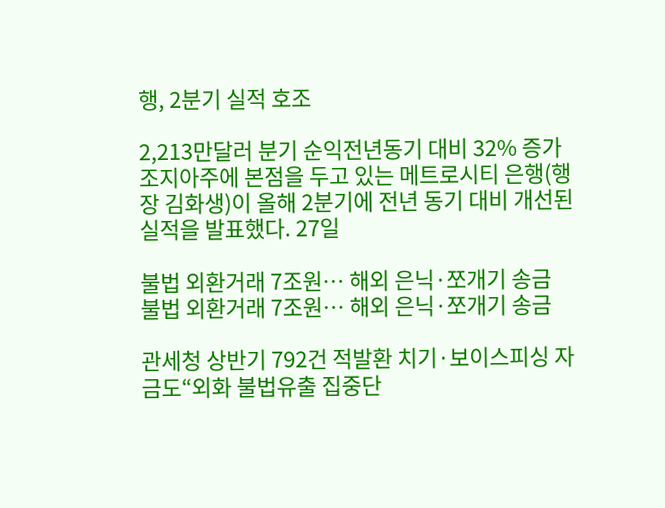행, 2분기 실적 호조

2,213만달러 분기 순익전년동기 대비 32% 증가   조지아주에 본점을 두고 있는 메트로시티 은행(행장 김화생)이 올해 2분기에 전년 동기 대비 개선된 실적을 발표했다. 27일

불법 외환거래 7조원… 해외 은닉·쪼개기 송금
불법 외환거래 7조원… 해외 은닉·쪼개기 송금

관세청 상반기 792건 적발환 치기·보이스피싱 자금도“외화 불법유출 집중단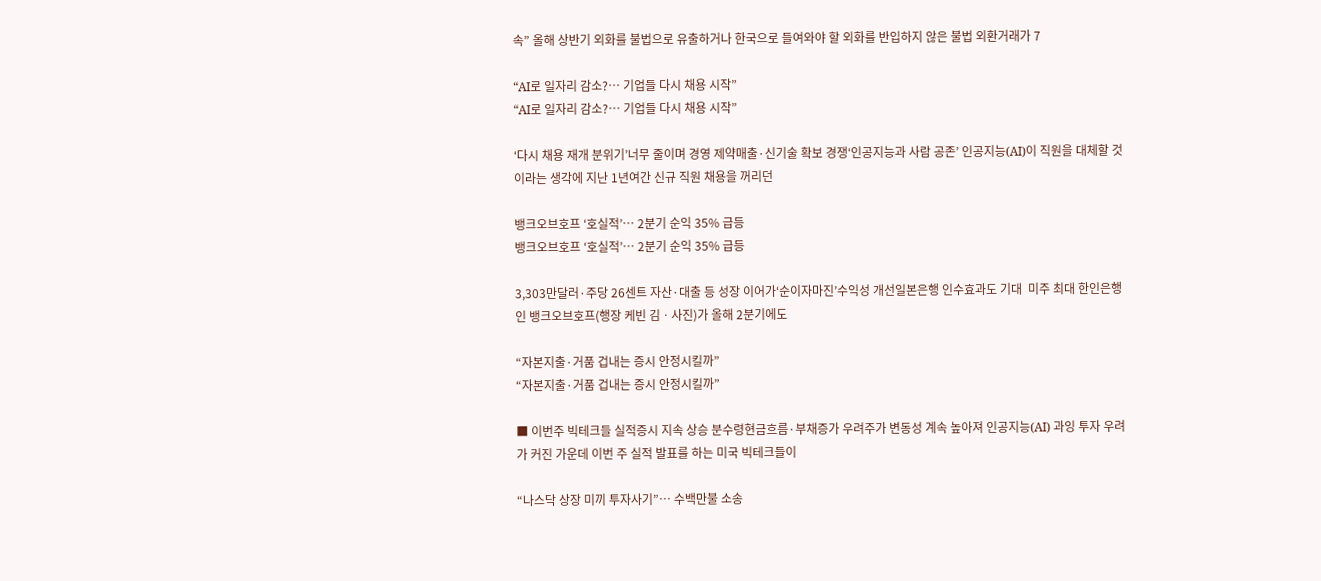속” 올해 상반기 외화를 불법으로 유출하거나 한국으로 들여와야 할 외화를 반입하지 않은 불법 외환거래가 7

“AI로 일자리 감소?… 기업들 다시 채용 시작”
“AI로 일자리 감소?… 기업들 다시 채용 시작”

‘다시 채용 재개 분위기’너무 줄이며 경영 제약매출·신기술 확보 경쟁‘인공지능과 사람 공존’ 인공지능(AI)이 직원을 대체할 것이라는 생각에 지난 1년여간 신규 직원 채용을 꺼리던

뱅크오브호프 ‘호실적’… 2분기 순익 35% 급등
뱅크오브호프 ‘호실적’… 2분기 순익 35% 급등

3,303만달러·주당 26센트 자산·대출 등 성장 이어가‘순이자마진’수익성 개선일본은행 인수효과도 기대  미주 최대 한인은행인 뱅크오브호프(행장 케빈 김ㆍ사진)가 올해 2분기에도

“자본지출·거품 겁내는 증시 안정시킬까”
“자본지출·거품 겁내는 증시 안정시킬까”

■ 이번주 빅테크들 실적증시 지속 상승 분수령현금흐름·부채증가 우려주가 변동성 계속 높아져 인공지능(AI) 과잉 투자 우려가 커진 가운데 이번 주 실적 발표를 하는 미국 빅테크들이

“나스닥 상장 미끼 투자사기”… 수백만불 소송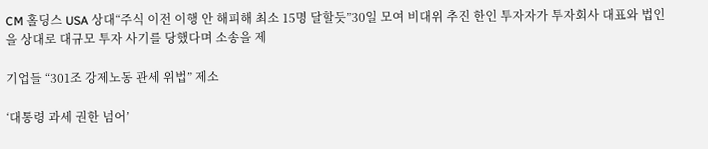CM 홀딩스 USA 상대“주식 이전 이행 안 해피해 최소 15명 달할듯”30일 모여 비대위 추진 한인 투자자가 투자회사 대표와 법인을 상대로 대규모 투자 사기를 당했다며 소송을 제

기업들 “301조 강제노동 관세 위법” 제소

‘대통령 과세 권한 넘어’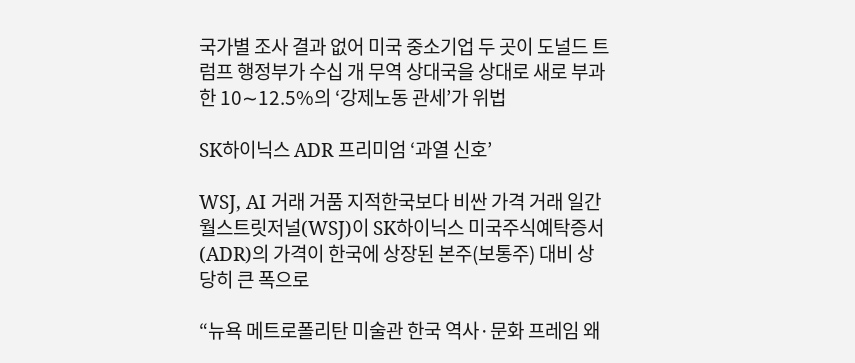국가별 조사 결과 없어 미국 중소기업 두 곳이 도널드 트럼프 행정부가 수십 개 무역 상대국을 상대로 새로 부과한 10∼12.5%의 ‘강제노동 관세’가 위법

SK하이닉스 ADR 프리미엄 ‘과열 신호’

WSJ, AI 거래 거품 지적한국보다 비싼 가격 거래 일간 월스트릿저널(WSJ)이 SK하이닉스 미국주식예탁증서(ADR)의 가격이 한국에 상장된 본주(보통주) 대비 상당히 큰 폭으로

“뉴욕 메트로폴리탄 미술관 한국 역사·문화 프레임 왜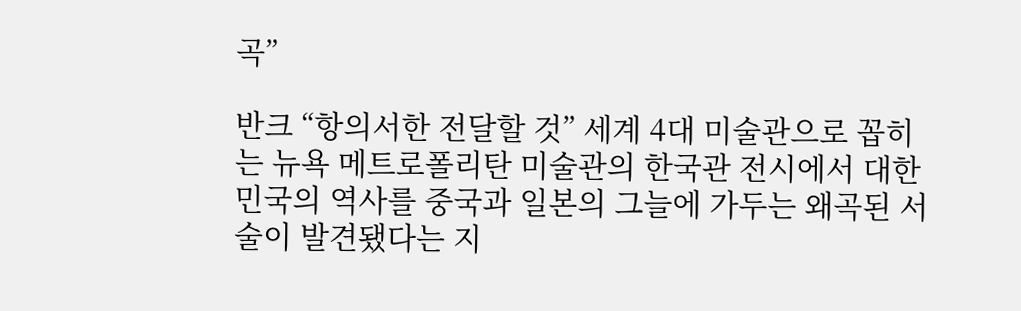곡”

반크 “항의서한 전달할 것” 세계 4대 미술관으로 꼽히는 뉴욕 메트로폴리탄 미술관의 한국관 전시에서 대한민국의 역사를 중국과 일본의 그늘에 가두는 왜곡된 서술이 발견됐다는 지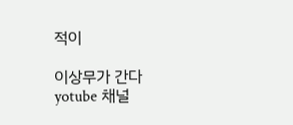적이

이상무가 간다 yotube 채널